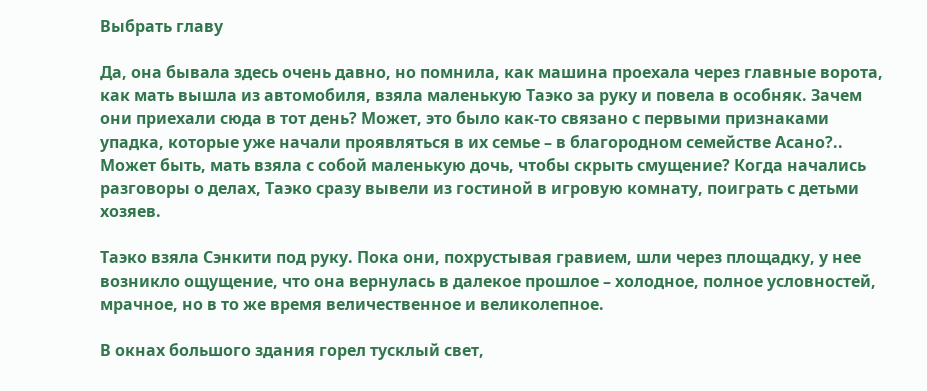Выбрать главу

Да, она бывала здесь очень давно, но помнила, как машина проехала через главные ворота, как мать вышла из автомобиля, взяла маленькую Таэко за руку и повела в особняк. Зачем они приехали сюда в тот день? Может, это было как-то связано с первыми признаками упадка, которые уже начали проявляться в их семье – в благородном семействе Асано?.. Может быть, мать взяла с собой маленькую дочь, чтобы скрыть смущение? Когда начались разговоры о делах, Таэко сразу вывели из гостиной в игровую комнату, поиграть с детьми хозяев.

Таэко взяла Сэнкити под руку. Пока они, похрустывая гравием, шли через площадку, у нее возникло ощущение, что она вернулась в далекое прошлое – холодное, полное условностей, мрачное, но в то же время величественное и великолепное.

В окнах большого здания горел тусклый свет,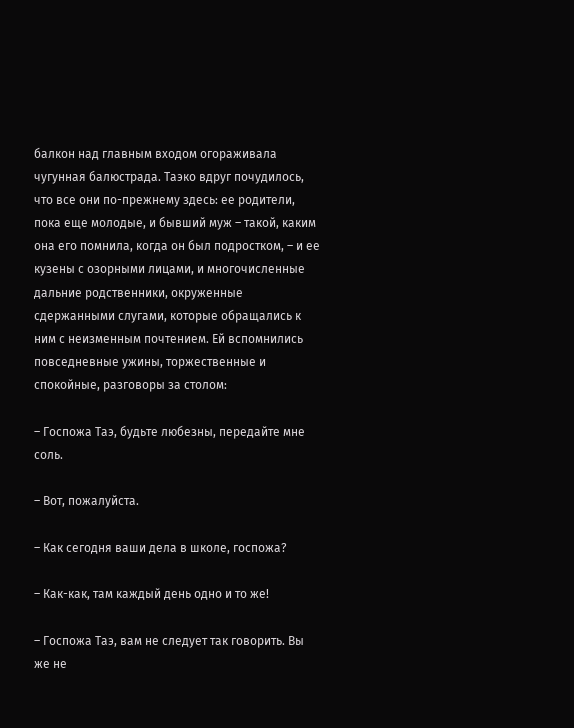балкон над главным входом огораживала чугунная балюстрада. Таэко вдруг почудилось, что все они по-прежнему здесь: ее родители, пока еще молодые, и бывший муж – такой, каким она его помнила, когда он был подростком, – и ее кузены с озорными лицами, и многочисленные дальние родственники, окруженные сдержанными слугами, которые обращались к ним с неизменным почтением. Ей вспомнились повседневные ужины, торжественные и спокойные, разговоры за столом:

– Госпожа Таэ, будьте любезны, передайте мне соль.

– Вот, пожалуйста.

– Как сегодня ваши дела в школе, госпожа?

– Как-как, там каждый день одно и то же!

– Госпожа Таэ, вам не следует так говорить. Вы же не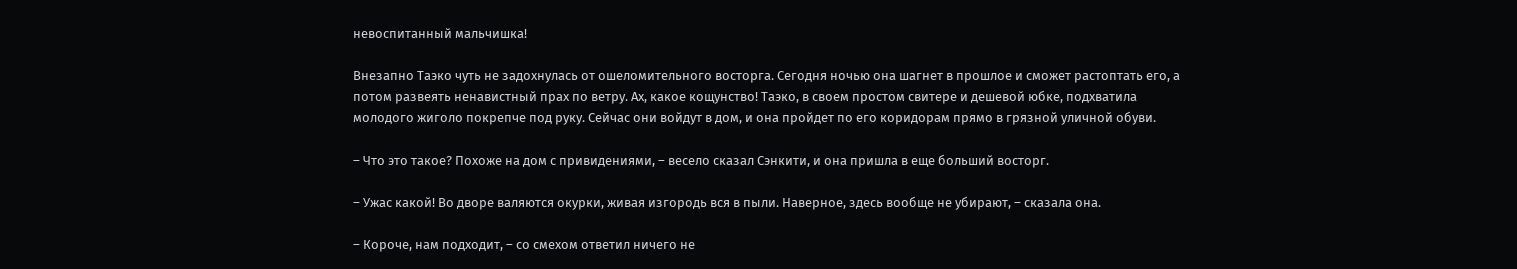невоспитанный мальчишка!

Внезапно Таэко чуть не задохнулась от ошеломительного восторга. Сегодня ночью она шагнет в прошлое и сможет растоптать его, а потом развеять ненавистный прах по ветру. Ах, какое кощунство! Таэко, в своем простом свитере и дешевой юбке, подхватила молодого жиголо покрепче под руку. Сейчас они войдут в дом, и она пройдет по его коридорам прямо в грязной уличной обуви.

– Что это такое? Похоже на дом с привидениями, – весело сказал Сэнкити, и она пришла в еще больший восторг.

– Ужас какой! Во дворе валяются окурки, живая изгородь вся в пыли. Наверное, здесь вообще не убирают, – сказала она.

– Короче, нам подходит, – со смехом ответил ничего не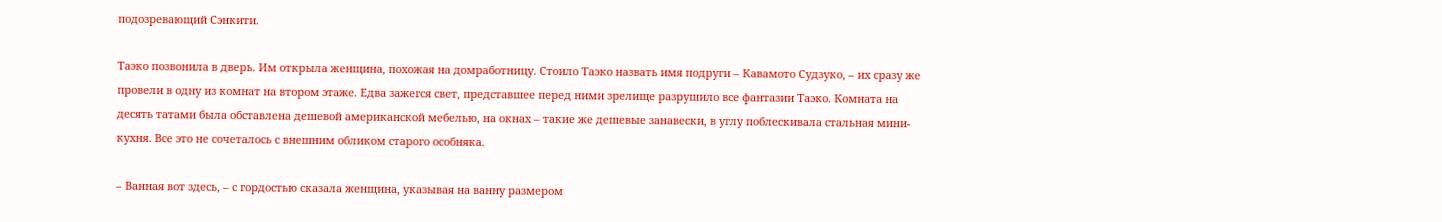подозревающий Сэнкити.

Таэко позвонила в дверь. Им открыла женщина, похожая на домработницу. Стоило Таэко назвать имя подруги – Кавамото Судзуко, – их сразу же провели в одну из комнат на втором этаже. Едва зажегся свет, представшее перед ними зрелище разрушило все фантазии Таэко. Комната на десять татами была обставлена дешевой американской мебелью, на окнах – такие же дешевые занавески, в углу поблескивала стальная мини-кухня. Все это не сочеталось с внешним обликом старого особняка.

– Ванная вот здесь, – с гордостью сказала женщина, указывая на ванну размером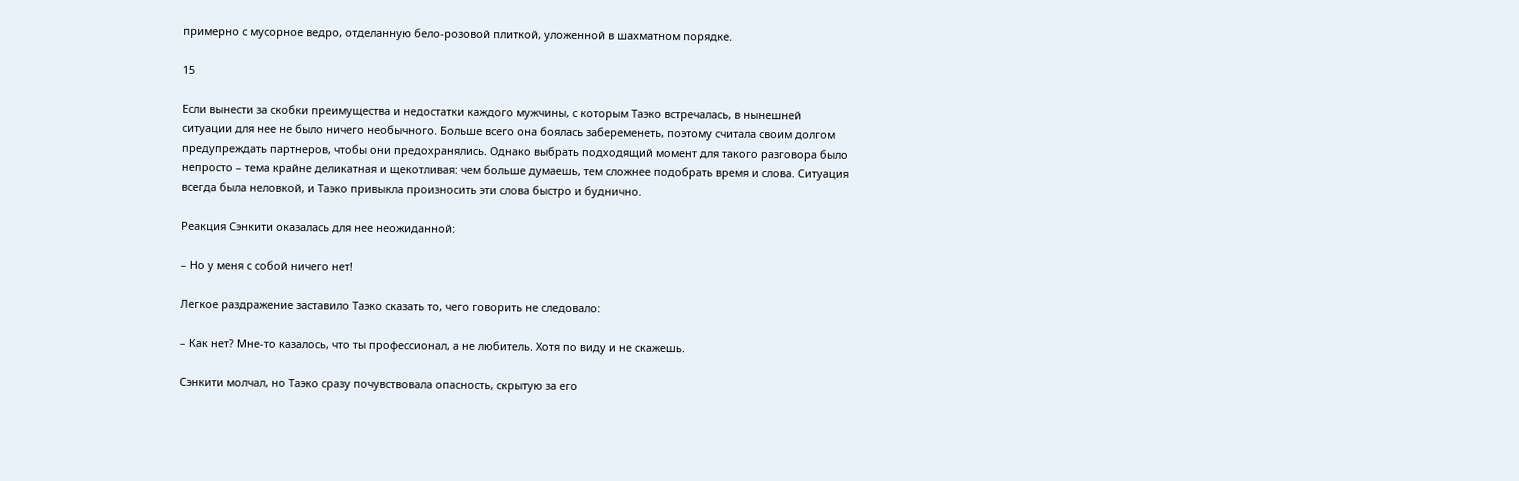примерно с мусорное ведро, отделанную бело-розовой плиткой, уложенной в шахматном порядке.

15

Если вынести за скобки преимущества и недостатки каждого мужчины, с которым Таэко встречалась, в нынешней ситуации для нее не было ничего необычного. Больше всего она боялась забеременеть, поэтому считала своим долгом предупреждать партнеров, чтобы они предохранялись. Однако выбрать подходящий момент для такого разговора было непросто – тема крайне деликатная и щекотливая: чем больше думаешь, тем сложнее подобрать время и слова. Ситуация всегда была неловкой, и Таэко привыкла произносить эти слова быстро и буднично.

Реакция Сэнкити оказалась для нее неожиданной:

– Но у меня с собой ничего нет!

Легкое раздражение заставило Таэко сказать то, чего говорить не следовало:

– Как нет? Мне-то казалось, что ты профессионал, а не любитель. Хотя по виду и не скажешь.

Сэнкити молчал, но Таэко сразу почувствовала опасность, скрытую за его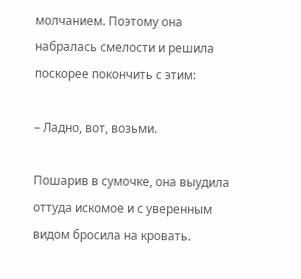молчанием. Поэтому она набралась смелости и решила поскорее покончить с этим:

– Ладно, вот, возьми.

Пошарив в сумочке, она выудила оттуда искомое и с уверенным видом бросила на кровать.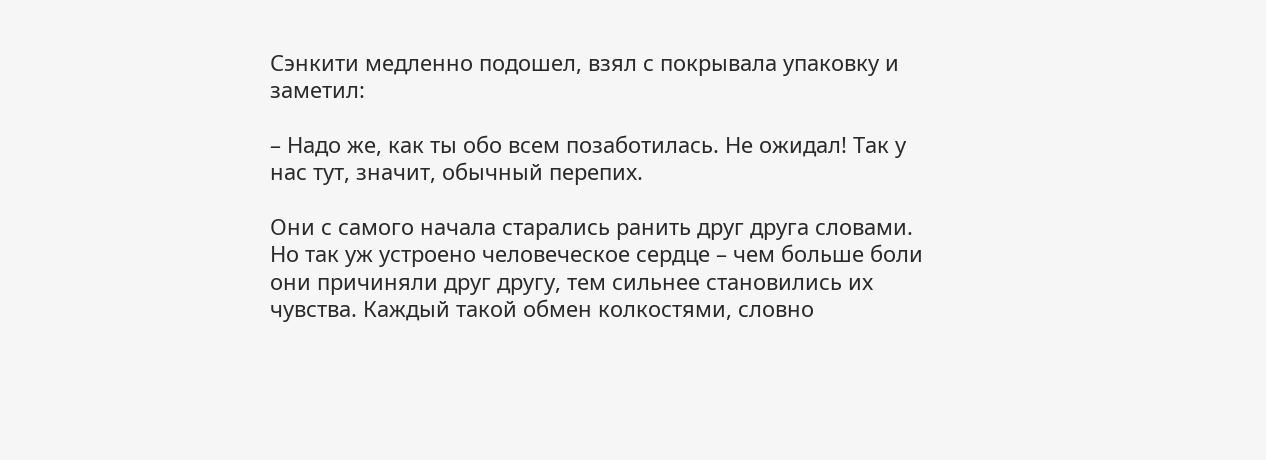Сэнкити медленно подошел, взял с покрывала упаковку и заметил:

– Надо же, как ты обо всем позаботилась. Не ожидал! Так у нас тут, значит, обычный перепих.

Они с самого начала старались ранить друг друга словами. Но так уж устроено человеческое сердце – чем больше боли они причиняли друг другу, тем сильнее становились их чувства. Каждый такой обмен колкостями, словно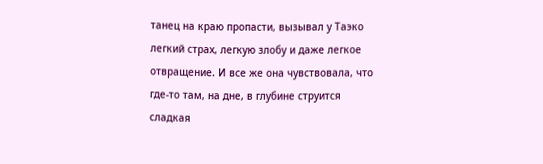танец на краю пропасти, вызывал у Таэко легкий страх, легкую злобу и даже легкое отвращение. И все же она чувствовала, что где-то там, на дне, в глубине струится сладкая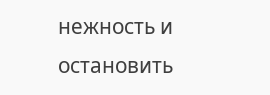нежность и остановить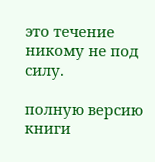это течение никому не под силу.

полную версию книги